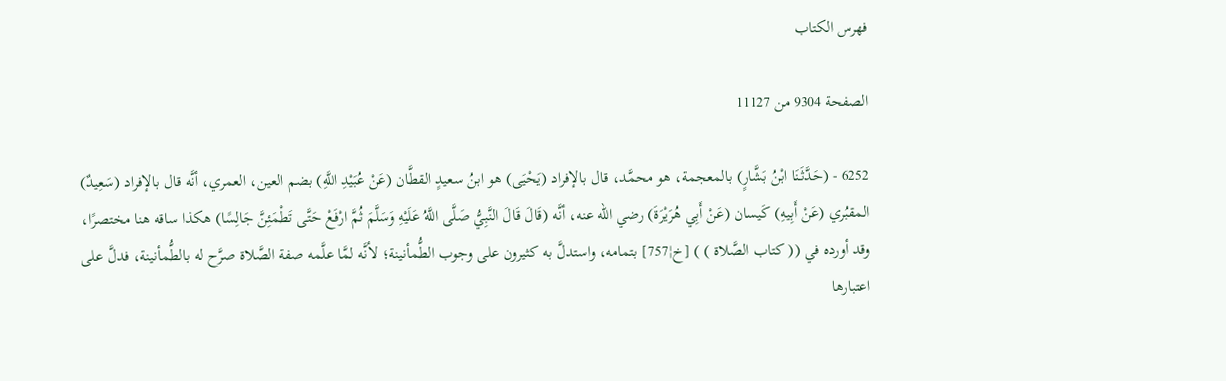فهرس الكتاب

الصفحة 9304 من 11127

6252 - (حَدَّثَنَا ابْنُ بَشَّارٍ) بالمعجمة، هو محمَّد، قال بالإفراد (يَحْيَى) هو ابنُ سعيدٍ القطَّان (عَنْ عُبَيْدِ اللَّهِ) بضم العين، العمري، أنَّه قال بالإفراد (سَعِيدٌ) المقبُري (عَنْ أَبِيهِ) كَيسان (عَنْ أَبِي هُرَيْرَةَ) رضي الله عنه، أنَّه (قَالَ قَالَ النَّبِيُّ صَلَّى اللَّهُ عَلَيْهِ وَسَلَّمَ ثُمَّ ارْفَعْ حَتَّى تَطْمَئِنَّ جَالِسًا) هكذا ساقه هنا مختصرًا، وقد أورده في (( كتاب الصَّلاة ) ) [خ¦757] بتمامه، واستدلَّ به كثيرون على وجوب الطُّمأنينة؛ لأنَّه لمَّا علَّمه صفة الصَّلاة صرَّح له بالطُّمأنينة، فدلَّ على اعتبارها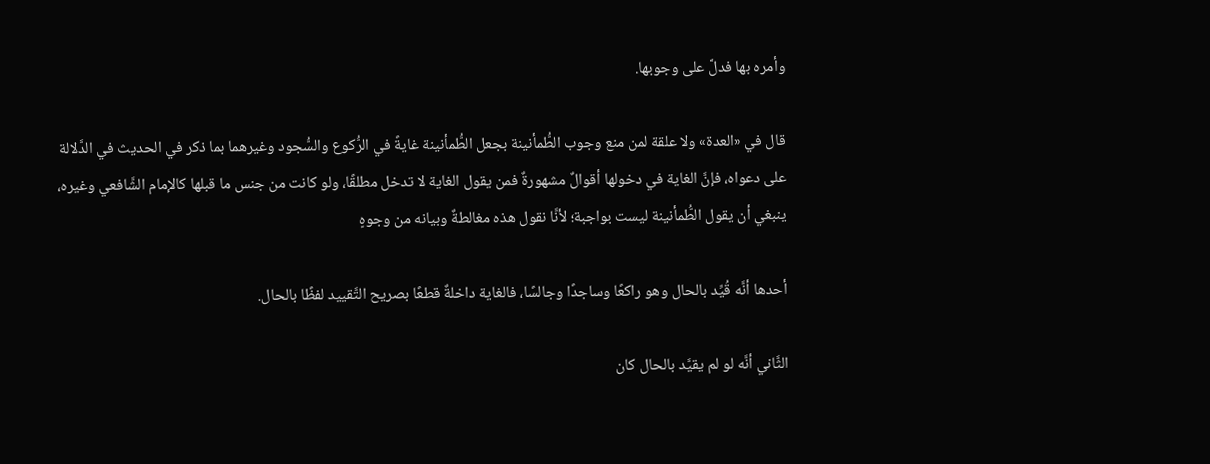وأمره بها فدلَّ على وجوبها.

قال في «العدة» ولا علقة لمن منع وجوب الطُّمأنينة بجعل الطُّمأنينة غايةً في الرُّكوع والسُّجود وغيرهما بما ذكر في الحديث في الدَّلالة على دعواه، فإنَّ الغاية في دخولها أقوالٌ مشهورةٌ فمن يقول الغاية لا تدخل مطلقًا، ولو كانت من جنس ما قبلها كالإمام الشَّافعي وغيره، ينبغي أن يقول الطُّمأنينة ليست بواجبة؛ لأنَّا نقول هذه مغالطةٌ وبيانه من وجوهٍ

أحدها أنَّه قُيِّد بالحال وهو راكعًا وساجدًا وجالسًا، فالغاية داخلةٌ قطعًا بصريح التَّقييد لفظًا بالحال.

الثَّاني أنَّه لو لم يقيَّد بالحال كان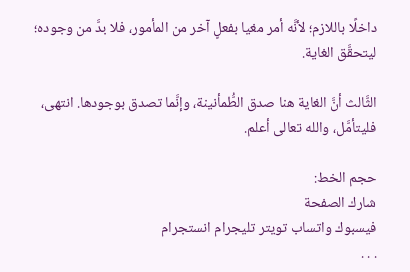داخلًا باللازم؛ لأنَّه أمر مغيا بفعلٍ آخر من المأمور، فلا بدَّ من وجوده؛ ليتحقَّق الغاية.

الثَّالث أنَّ الغاية هنا صدق الطُّمأنينة، وإنَّما تصدق بوجودها. انتهى، فليتأمَّل، والله تعالى أعلم.

حجم الخط:
شارك الصفحة
فيسبوك واتساب تويتر تليجرام انستجرام
. . .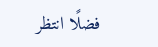فضلًا انتظر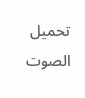تحميل الصوت